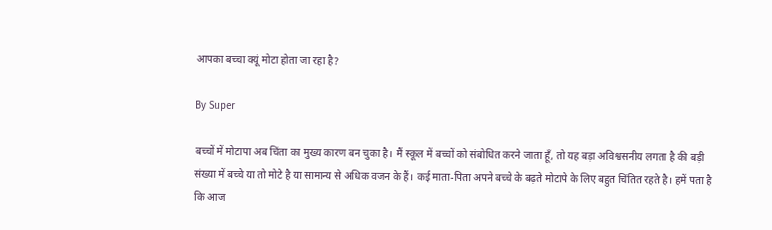आपका बच्‍चा क्‍यूं मोटा होता जा रहा है?

By Super

बच्चों में मोटापा अब चिंता का मुख्य कारण बन चुका है। मैं स्कूल में बच्चों को संबोधित करने जाता हूँ, तो यह बड़ा अविश्वसनीय लगता है की बड़ी संख्या में बच्चे या तो मोटे है या सामान्य से अधिक वजन के हैं। कई माता-पिता अपने बच्चे के बढ़ते मोटापे के लिए बहुत चिंतित रहते है। हमें पता है कि आज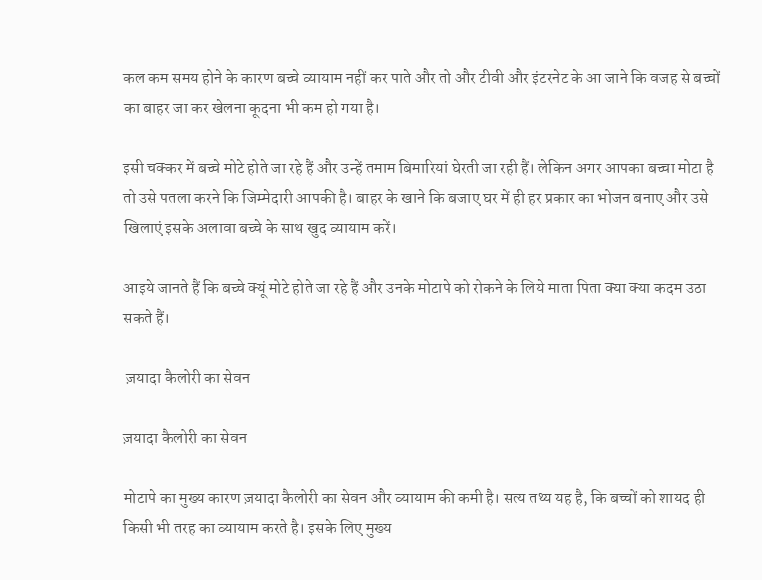कल कम समय होने के कारण बच्‍चे व्‍यायाम नहीं कर पाते और तो और टीवी और इंटरनेट के आ जाने कि वजह से बच्‍चों का बाहर जा कर खेलना कूदना भी कम हो गया है।

इसी चक्‍कर में बच्‍चे मोटे होते जा रहे हैं और उन्‍हें तमाम बिमारियां घेरती जा रही हैं। लेकिन अगर आपका बच्‍चा मोटा है तो उसे पतला करने कि जिम्‍मेदारी आपकी है। बाहर के खाने कि बजाए घर में ही हर प्रकार का भोजन बनाए और उसे खिलाएं इसके अलावा बच्‍चे के साथ खुद व्‍यायाम करें।

आइये जानते हैं कि बच्‍चे क्‍यूं मोटे होते जा रहे हैं और उनके मोटापे को रोकने के लिये माता पिता क्‍या क्‍या कदम उठा सकते हैं।

 ज़यादा कैलोरी का सेवन

ज़यादा कैलोरी का सेवन

मोटापे का मुख्य कारण ज़यादा कैलोरी का सेवन और व्यायाम की कमी है। सत्य तथ्य यह है, कि बच्चों को शायद ही किसी भी तरह का व्यायाम करते है। इसके लिए मुख्य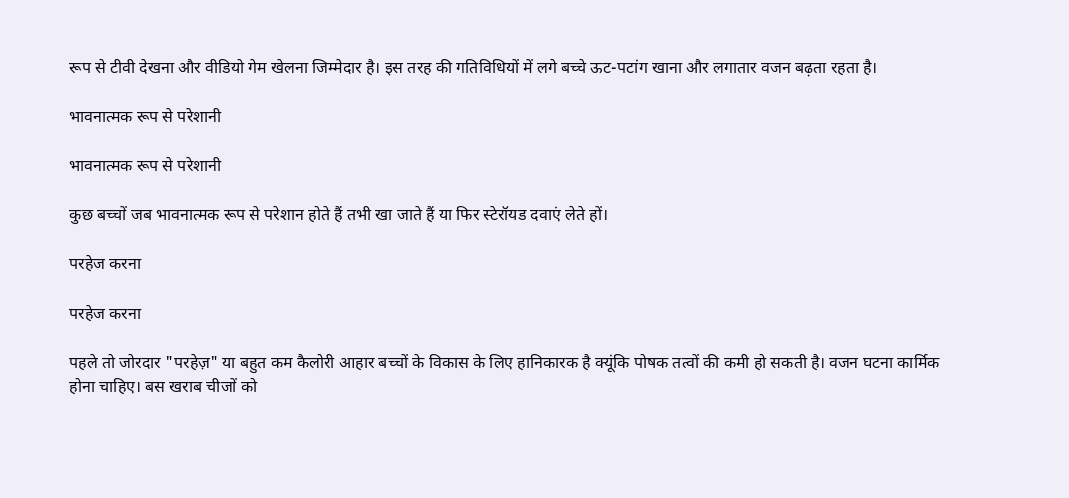रूप से टीवी देखना और वीडियो गेम खेलना जिम्मेदार है। इस तरह की गतिविधियों में लगे बच्चे ऊट-पटांग खाना और लगातार वजन बढ़ता रहता है।

भावनात्‍मक रूप से परेशानी

भावनात्‍मक रूप से परेशानी

कुछ बच्चों जब भावनात्मक रूप से परेशान होते हैं तभी खा जाते हैं या फिर स्टेरॉयड दवाएं लेते हों।

परहेज करना

परहेज करना

पहले तो जोरदार "परहेज़" या बहुत कम कैलोरी आहार बच्चों के विकास के लिए हानिकारक है क्यूंकि पोषक तत्वों की कमी हो सकती है। वजन घटना कार्मिक होना चाहिए। बस खराब चीजों को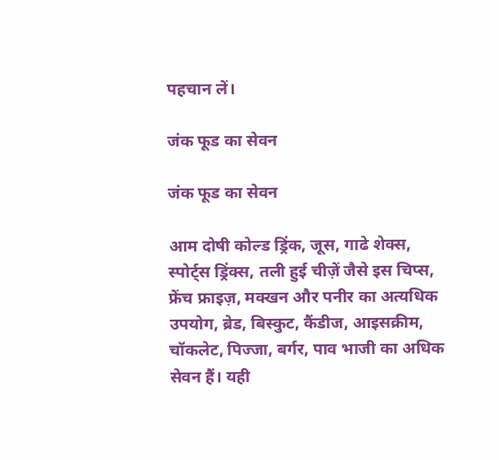पहचान लें।

जंक फूड का सेवन

जंक फूड का सेवन

आम दोषी कोल्ड ड्रिंक, जूस, गाढे शेक्स, स्पोर्ट्स ड्रिंक्स, तली हुई चीज़ें जैसे इस चिप्स, फ्रेंच फ्राइज़, मक्खन और पनीर का अत्यधिक उपयोग, ब्रेड, बिस्कुट, कैंडीज, आइसक्रीम, चॉकलेट, पिज्जा, बर्गर, पाव भाजी का अधिक सेवन हैं। यही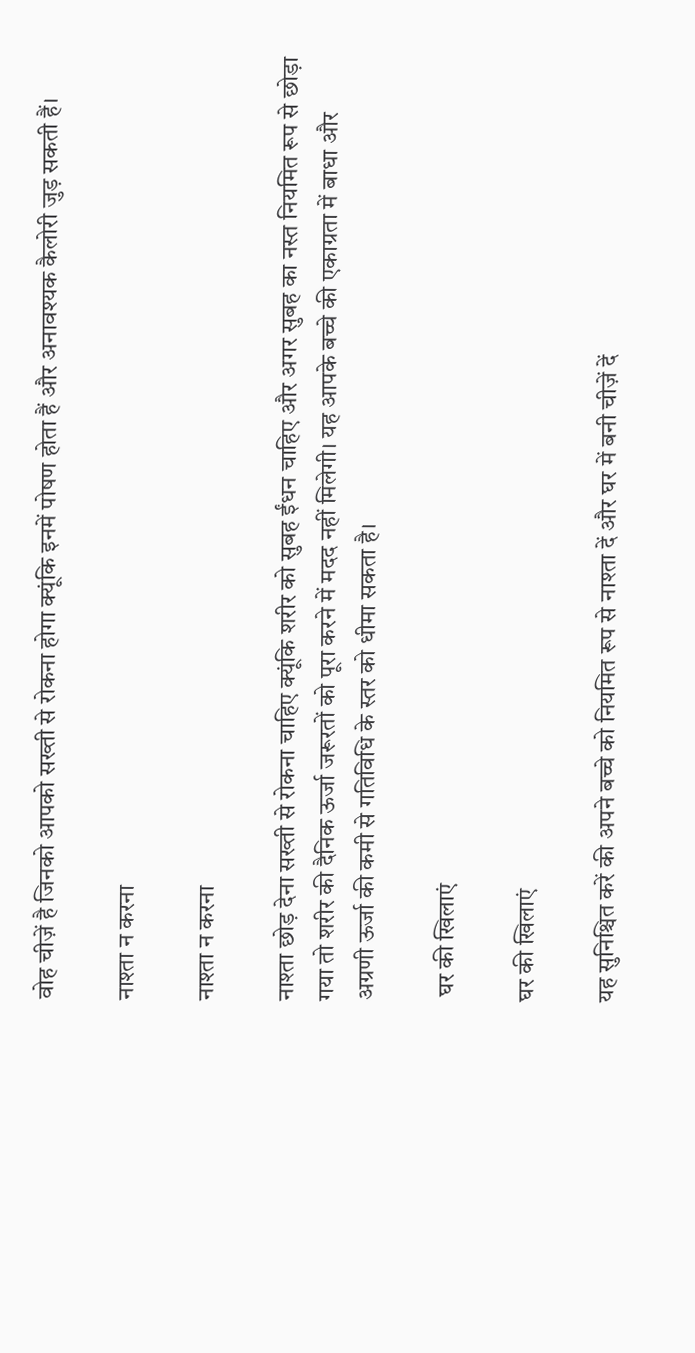वोह चीज़ें है जिनको आपको सख्ती से रोकना होगा क्यूंकि इनमें पोषण होता हैं और अनावश्यक कैलोरी जुड़ सकती हैं।

नाश्‍ता न करना

नाश्‍ता न करना

नाश्ता छोड़ देना सख्ती से रोकना चाहिए क्यूंकि शरीर को सुबह ईंधन चाहिए और अगर सुबह का नस्त नियमित रूप से छोड़ा गया तो शरीर की दैनिक ऊर्जा जरूरतों को पूरा करने में मदद नहीं मिलेगी। यह आपके बच्चे की एकाग्रता में बाधा और अग्रणी ऊर्जा की कमी से गतिविधि के स्तर को धीमा सकता है।

 घर की खिलाएं

घर की खिलाएं

यह सुनिश्चित करें की अपने बच्चे को नियमित रूप से नाश्ता दें और घर में बनी चीज़ें दें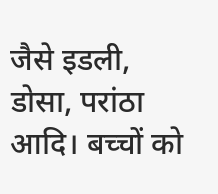जैसे इडली, डोसा, परांठा आदि। बच्चों को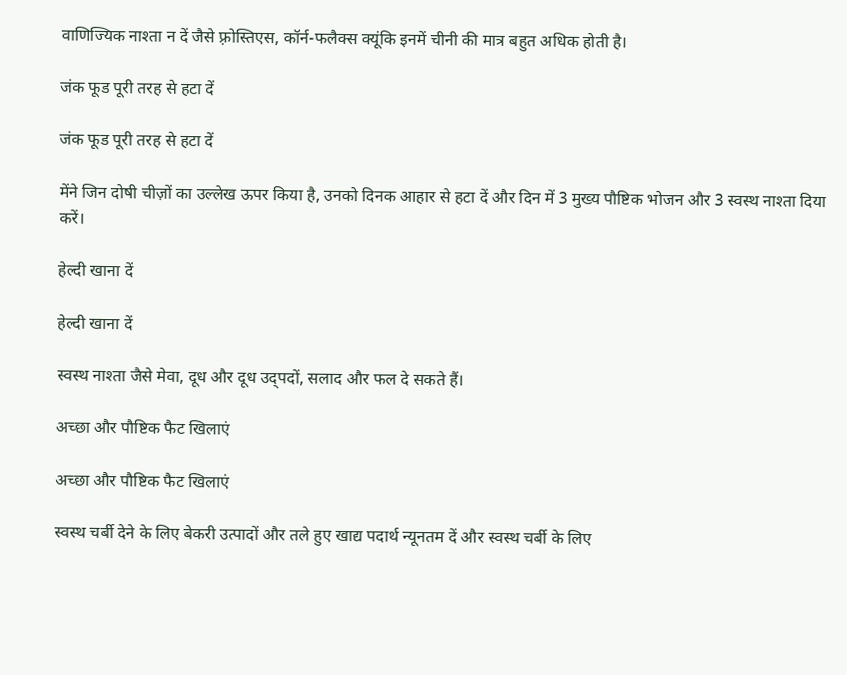वाणिज्यिक नाश्ता न दें जैसे फ़्रोस्तिएस, कॉर्न-फलैक्स क्यूंकि इनमें चीनी की मात्र बहुत अधिक होती है।

जंक फूड पूरी तरह से हटा दें

जंक फूड पूरी तरह से हटा दें

मेंने जिन दोषी चीज़ों का उल्लेख ऊपर किया है, उनको दिनक आहार से हटा दें और दिन में 3 मुख्य पौष्टिक भोजन और 3 स्वस्थ नाश्ता दिया करें।

हेल्‍दी खाना दें

हेल्‍दी खाना दें

स्वस्थ नाश्ता जैसे मेवा, दूध और दूध उद्पदों, सलाद और फल दे सकते हैं।

अच्‍छा और पौष्टिक फैट खिलाएं

अच्‍छा और पौष्टिक फैट खिलाएं

स्वस्थ चर्बी देने के लिए बेकरी उत्पादों और तले हुए खाद्य पदार्थ न्यूनतम दें और स्वस्थ चर्बी के लिए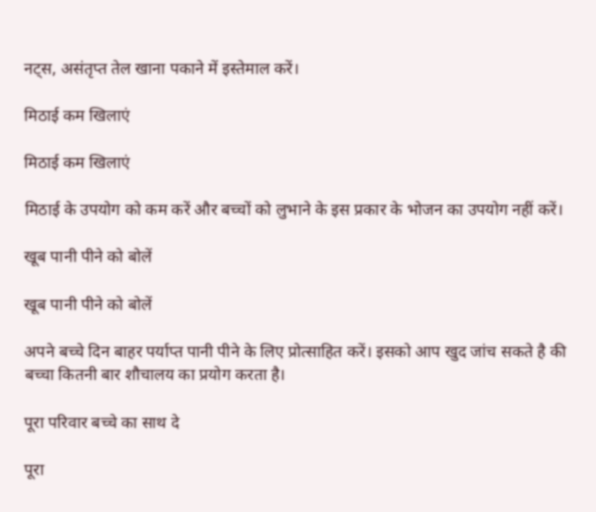नट्स, असंतृप्त तेल खाना पकाने में इस्तेमाल करें।

मिठाई कम खिलाएं

मिठाई कम खिलाएं

मिठाई के उपयोग को कम करें और बच्चों को लुभाने के इस प्रकार के भोजन का उपयोग नहीं करें।

खूब पानी पीने को बोलें

खूब पानी पीने को बोलें

अपने बच्चे दिन बाहर पर्याप्त पानी पीने के लिए प्रोत्साहित करें। इसको आप खुद जांच सकते है की बच्चा कितनी बार शौचालय का प्रयोग करता है।

पूरा परिवार बच्‍चे का साथ दे

पूरा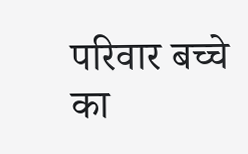परिवार बच्‍चे का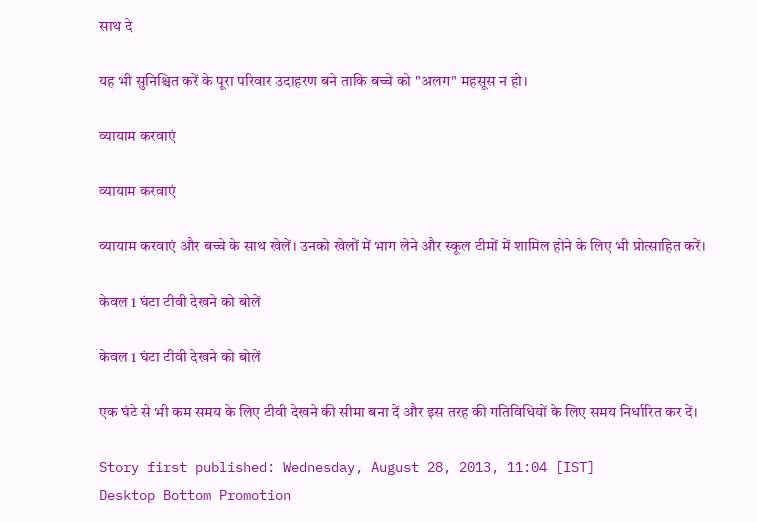साथ दे

यह भी सुनिश्चित करें के पूरा परिवार उदाहरण बने ताकि बच्चे को "अलग" महसूस न हो।

व्यायाम करवाएं

व्यायाम करवाएं

व्यायाम करवाएं और बच्चे के साथ खेलें। उनको खेलों में भाग लेने और स्कूल टीमों में शामिल होने के लिए भी प्रोत्साहित करें।

केवल 1 घंटा टीवी देखने को बोलें

केवल 1 घंटा टीवी देखने को बोलें

एक घंटे से भी कम समय के लिए टीवी देखने की सीमा बना दें और इस तरह की गतिविधियों के लिए समय निर्धारित कर दें।

Story first published: Wednesday, August 28, 2013, 11:04 [IST]
Desktop Bottom Promotion